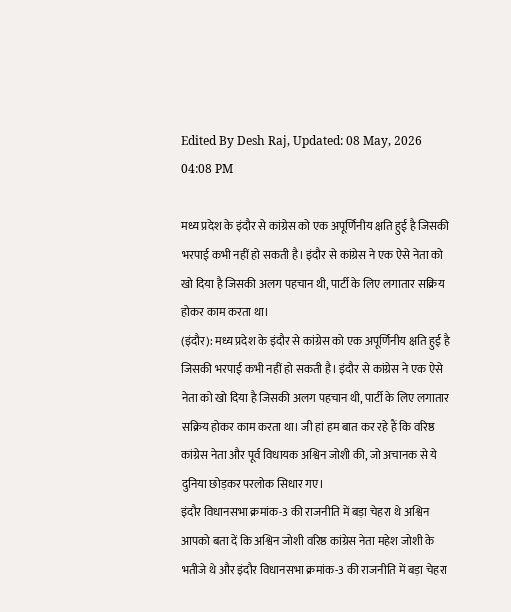Edited By Desh Raj, Updated: 08 May, 2026 04:08 PM

मध्य प्रदेश के इंदौर से कांग्रेस को एक अपूर्णिनीय क्षति हुई है जिसकी भरपाई कभी नहीं हो सकती है। इंदौर से कांग्रेस ने एक ऐसे नेता को खो दिया है जिसकी अलग पहचान थी, पार्टी के लिए लगातार सक्रिय होकर काम करता था।
(इंदौर): मध्य प्रदेश के इंदौर से कांग्रेस को एक अपूर्णिनीय क्षति हुई है जिसकी भरपाई कभी नहीं हो सकती है। इंदौर से कांग्रेस ने एक ऐसे नेता को खो दिया है जिसकी अलग पहचान थी, पार्टी के लिए लगातार सक्रिय होकर काम करता था। जी हां हम बात कर रहे हैं कि वरिष्ठ कांग्रेस नेता और पूर्व विधायक अश्विन जोशी की, जो अचानक से ये दुनिया छोड़कर परलोक सिधार गए।
इंदौर विधानसभा क्रमांक-3 की राजनीति में बड़ा चेहरा थे अश्विन
आपको बता दें कि अश्विन जोशी वरिष्ठ कांग्रेस नेता महेश जोशी के भतीजे थे और इंदौर विधानसभा क्रमांक-3 की राजनीति में बड़ा चेहरा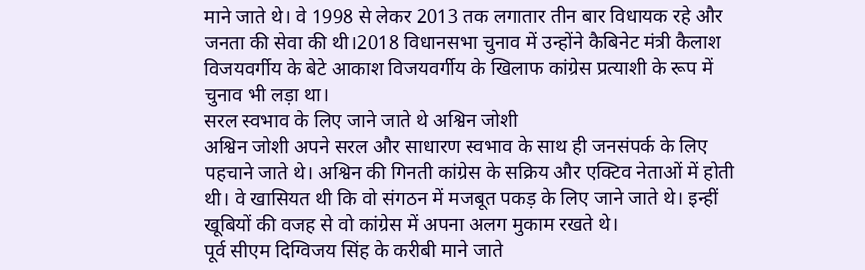माने जाते थे। वे 1998 से लेकर 2013 तक लगातार तीन बार विधायक रहे और जनता की सेवा की थी।2018 विधानसभा चुनाव में उन्होंने कैबिनेट मंत्री कैलाश विजयवर्गीय के बेटे आकाश विजयवर्गीय के खिलाफ कांग्रेस प्रत्याशी के रूप में चुनाव भी लड़ा था।
सरल स्वभाव के लिए जाने जाते थे अश्विन जोशी
अश्विन जोशी अपने सरल और साधारण स्वभाव के साथ ही जनसंपर्क के लिए पहचाने जाते थे। अश्विन की गिनती कांग्रेस के सक्रिय और एक्टिव नेताओं में होती थी। वे खासियत थी कि वो संगठन में मजबूत पकड़ के लिए जाने जाते थे। इन्हीं खूबियों की वजह से वो कांग्रेस में अपना अलग मुकाम रखते थे।
पूर्व सीएम दिग्विजय सिंह के करीबी माने जाते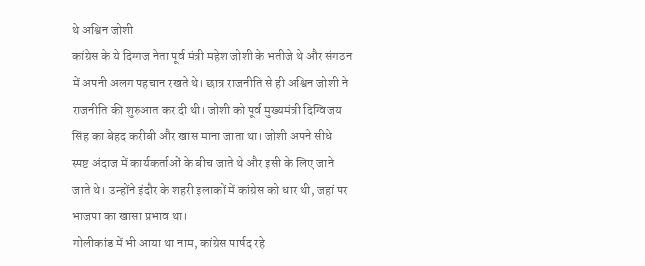थे अश्विन जोशी
कांग्रेस के ये दिग्गज नेता पूर्व मंत्री महेश जोशी के भतीजे थे और संगठन में अपनी अलग पहचान रखते थे। छात्र राजनीति से ही अश्विन जोशी ने राजनीति की शुरुआत कर दी थी। जोशी को पूर्व मुख्यमंत्री दिग्विजय सिंह का बेहद करीबी और खास माना जाता था। जोशी अपने सीधे स्पष्ट अंदाज में कार्यकर्ताओं के बीच जाते थे और इसी के लिए जाने जाते थे। उन्होंने इंदौर के शहरी इलाकों में कांग्रेस को धार थी, जहां पर भाजपा का खासा प्रभाव था।
गोलीकांड में भी आया था नाम, कांग्रेस पार्षद रहे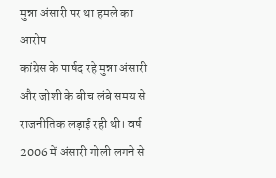मुन्ना अंसारी पर था हमले का आरोप
कांग्रेस के पार्षद रहे मुन्ना अंसारी और जोशी के बीच लंबे समय से राजनीतिक लड़ाई रही थी। वर्ष 2006 में अंसारी गोली लगने से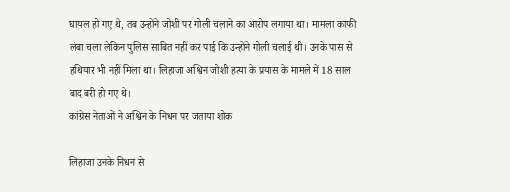घायल हो गए थे, तब उन्होंने जोशी पर गोली चलाने का आरोप लगाया था। मामला काफी लंबा चला लेकिन पुलिस साबित नहीं कर पाई कि उन्होंने गोली चलाई थी। उनके पास से हथियार भी नहीं मिला था। लिहाजा अश्विन जोशी हत्या के प्रयास के मामले में 18 साल बाद बरी हो गए थे।
कांग्रेस नेताओं ने अश्विन के निधन पर जताया शोक

लिहाजा उनके निधन से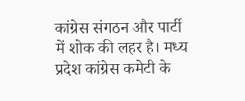कांग्रेस संगठन और पार्टी में शोक की लहर है। मध्य प्रदेश कांग्रेस कमेटी के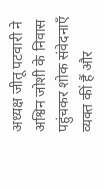अध्यक्ष जीतू पटवारी ने अश्विन जोशी के निवास पहुंचकर शोक संवेदनाएँ व्यक्त कीं हैं और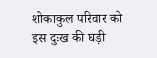शोकाकुल परिवार को इस दुःख की घड़ी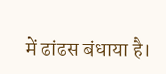में ढांढस बंधाया है।